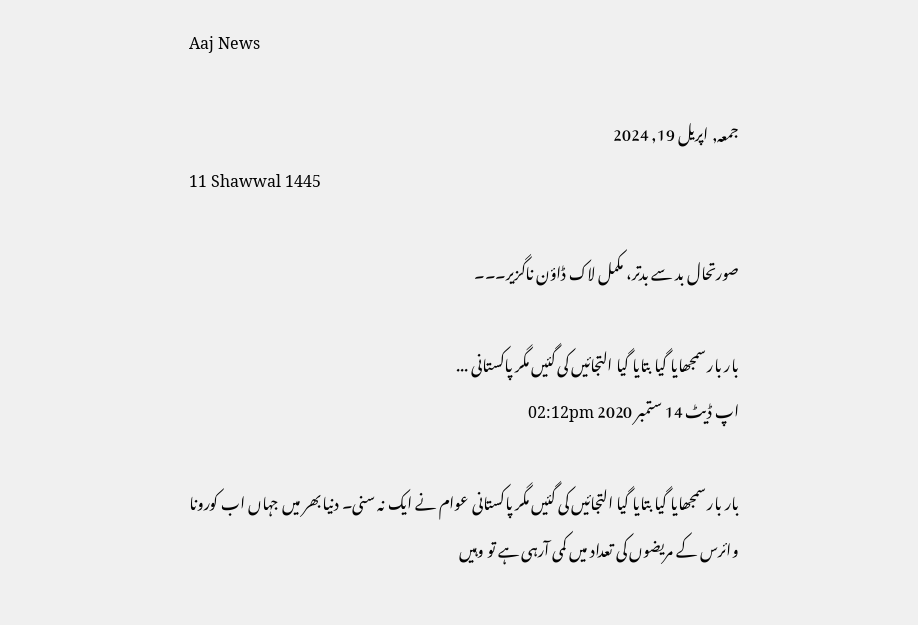Aaj News

جمعہ, اپريل 19, 2024
11 Shawwal 1445

صورتحال بد سے بدتر، مکمل لاک ڈاؤن ناگزیر۔۔۔

بار بار سمجھایا گیا بتایا گیا التجائیں کی گئیں مگر پاکستانی ...
اپ ڈیٹ 14 ستمبر 2020 02:12pm

بار بار سمجھایا گیا بتایا گیا التجائیں کی گئیں مگر پاکستانی عوام نے ایک نہ سنی۔ دنیا بھر میں جہاں اب کورونا وائرس کے مریضوں کی تعداد میں کمی آرہی ہے تو وہیں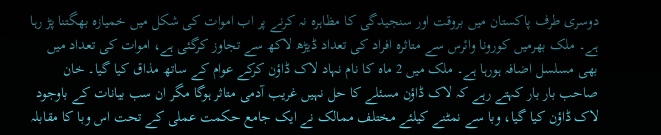دوسری طرف پاکستان میں بروقت اور سنجیدگی کا مظاہرہ نہ کرنے پر اب اموات کی شکل میں خمیازہ بھگتنا پڑ رہا ہے۔ ملک بھرمیں کورونا وائرس سے متاثرہ افراد کی تعداد ڈیڑھ لاکھ سے تجاوز کرگئی ہے، اموات کی تعداد میں بھی مسلسل اضافہ ہورہا ہے۔ ملک میں 2 ماہ کا نام نہاد لاک ڈاؤن کرکے عوام کے ساتھ مذاق کیا گیا۔ خان صاحب بار بار کہتے رہے کہ لاک ڈاؤن مسئلے کا حل نہیں غریب آدمی متاثر ہوگا مگر ان سب بیانات کے باوجود لاک ڈاؤن کیا گیا، وبا سے نمٹنے کیلئے مختلف ممالک نے ایک جامع حکمت عملی کے تحت اس وبا کا مقابلہ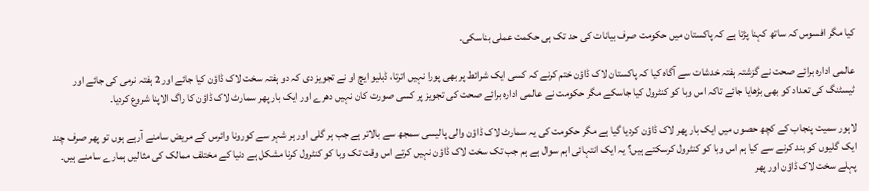کیا مگر افسوس کہ ساتھ کہنا پڑتا ہے کہ پاکستان میں حکومت صرف بیانات کی حد تک ہی حکمت عملی بناسکی۔

عالمی ادارہ برائے صحت نے گزشتہ ہفتہ خدشات سے آگاہ کیا کہ پاکستان لاک ڈاؤن ختم کرنے کہ کسی ایک شرائط پر بھی پورا نہیں اترتا، ڈبلیو ایچ او نے تجویز دی کہ دو ہفتہ سخت لاک ڈاؤن کیا جائے اور 2 ہفتہ نرمی کی جائے اور ٹیسٹنگ کی تعداد کو بھی بڑھایا جائے تاکہ اس وبا کو کنٹرول کیا جاسکے مگر حکومت نے عالمی ادارہ برائے صحت کی تجویز پر کسی صورت کان نہیں دھرے اور ایک بار پھر سمارٹ لاک ڈاؤن کا راگ الاپنا شروع کردیا۔

لاہور سمیت پنجاب کے کچھ حصوں میں ایک بار پھر لاک ڈاؤن کردیا گیا ہے مگر حکومت کی یہ سمارٹ لاک ڈاؤن والی پالیسی سمجھ سے بالاتر ہے جب ہر گلی اور ہر شہر سے کورونا وائرس کے مریض سامنے آرہے ہوں تو پھر صرف چند ایک گلیوں کو بند کرنے سے کیا ہم اس وبا کو کنٹرول کرسکتے ہیں؟ یہ ایک انتہائی اہم سوال ہے ہم جب تک سخت لاک ڈاؤن نہیں کرتے اس وقت تک وبا کو کنٹرول کرنا مشکل ہے دنیا کے مختلف ممالک کی مثالیں ہمارے سامنے ہیں۔ پہلے سخت لاک ڈاؤن اور پھر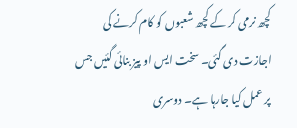کچھ نرمی کر کے کچھ شعبوں کو کام کرنے کی اجازت دی گئی۔ سخت ایس او پیز بنائی گئیں جس پر عمل کیا جارہا ہے۔ دوسری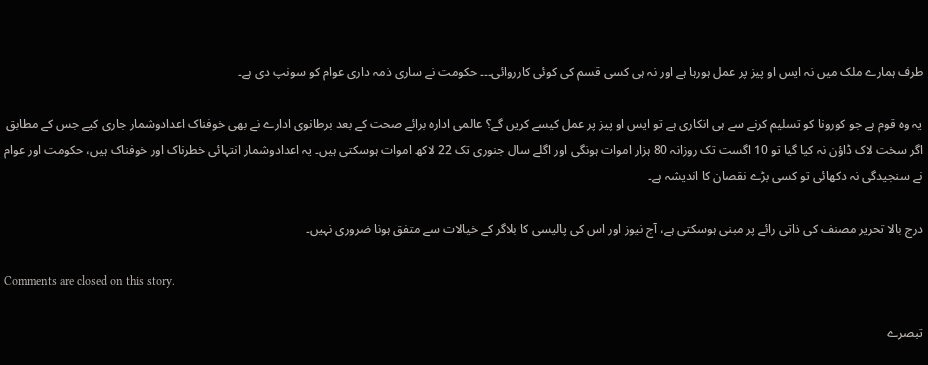طرف ہمارے ملک میں نہ ایس او پیز پر عمل ہورہا ہے اور نہ ہی کسی قسم کی کوئی کارروائی۔۔۔ حکومت نے ساری ذمہ داری عوام کو سونپ دی ہے۔

یہ وہ قوم ہے جو کورونا کو تسلیم کرنے سے ہی انکاری ہے تو ایس او پیز پر عمل کیسے کریں گے؟ عالمی ادارہ برائے صحت کے بعد برطانوی ادارے نے بھی خوفناک اعدادوشمار جاری کیے جس کے مطابق اگر سخت لاک ڈاؤن نہ کیا گیا تو 10 اگست تک روزانہ 80 ہزار اموات ہونگی اور اگلے سال جنوری تک 22 لاکھ اموات ہوسکتی ہیں۔ یہ اعدادوشمار انتہائی خطرناک اور خوفناک ہیں، حکومت اور عوام نے سنجیدگی نہ دکھائی تو کسی بڑے نقصان کا اندیشہ ہے۔

درج بالا تحریر مصنف کی ذاتی رائے پر مبنی ہوسکتی ہے، آج نیوز اور اس کی پالیسی کا بلاگر کے خیالات سے متفق ہونا ضروری نہیں۔

Comments are closed on this story.

تبصرے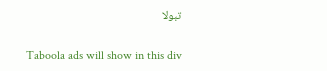تبولا

Taboola ads will show in this div